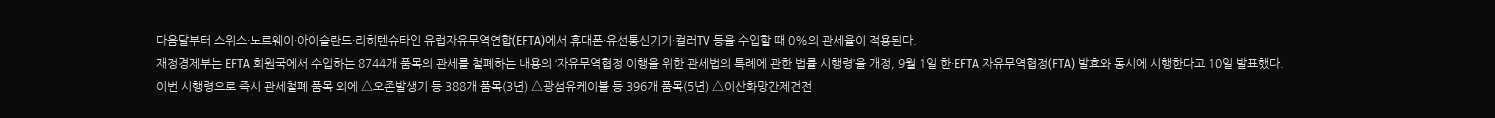다음달부터 스위스·노르웨이·아이슬란드·리히텐슈타인 유럽자유무역연합(EFTA)에서 휴대폰·유선통신기기·컬러TV 등을 수입할 때 0%의 관세율이 적용된다.
재정경제부는 EFTA 회원국에서 수입하는 8744개 품목의 관세를 철폐하는 내용의 ‘자유무역협정 이행을 위한 관세법의 특례에 관한 법률 시행령’을 개정, 9월 1일 한·EFTA 자유무역협정(FTA) 발효와 동시에 시행한다고 10일 발표했다.
이번 시행령으로 즉시 관세철폐 품목 외에 △오존발생기 등 388개 품목(3년) △광섬유케이블 등 396개 품목(5년) △이산화망간제건전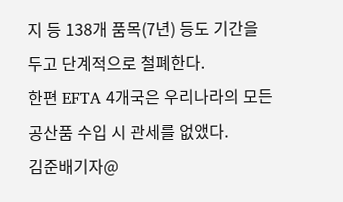지 등 138개 품목(7년) 등도 기간을 두고 단계적으로 철폐한다.
한편 EFTA 4개국은 우리나라의 모든 공산품 수입 시 관세를 없앴다.
김준배기자@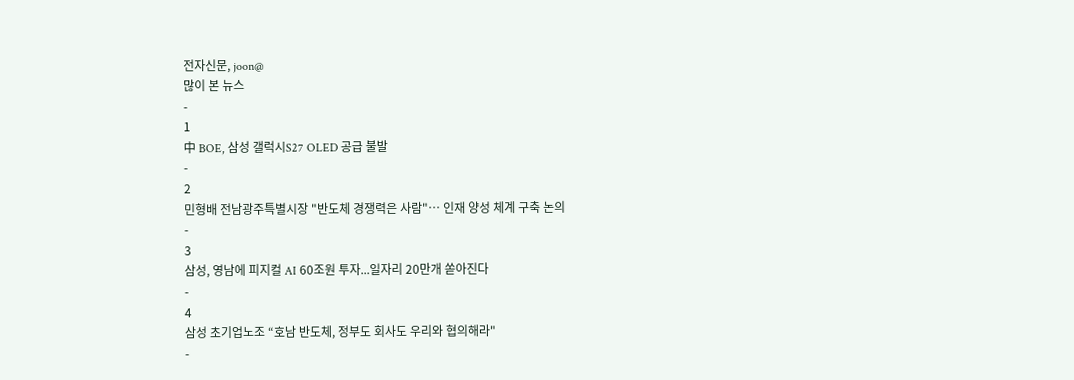전자신문, joon@
많이 본 뉴스
-
1
中 BOE, 삼성 갤럭시S27 OLED 공급 불발
-
2
민형배 전남광주특별시장 "반도체 경쟁력은 사람"… 인재 양성 체계 구축 논의
-
3
삼성, 영남에 피지컬 AI 60조원 투자...일자리 20만개 쏟아진다
-
4
삼성 초기업노조 “호남 반도체, 정부도 회사도 우리와 협의해라"
-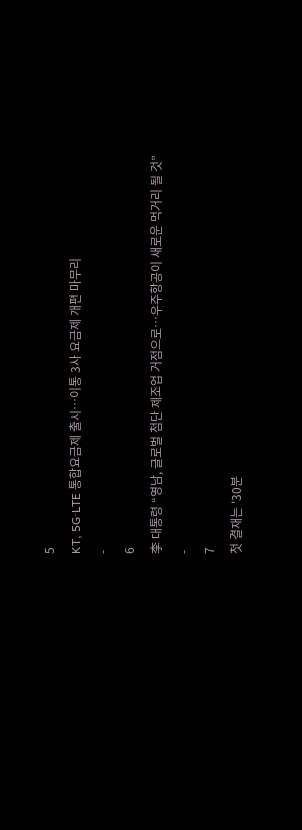5
KT, 5G·LTE 통합요금제 출시…이통 3사 요금제 개편 마무리
-
6
李 대통령 “영남, 글로벌 첨단 제조업 거점으로…우주항공이 새로운 먹거리 될 것”
-
7
첫 결재는 '30분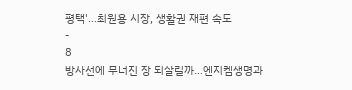평택'…최원용 시장, 생활권 재편 속도
-
8
방사선에 무너진 장 되살릴까…엔지켐생명과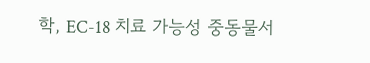학, EC-18 치료 가능성 중동물서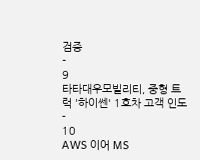검증
-
9
타타대우모빌리티, 중형 트럭 '하이쎈' 1호차 고객 인도
-
10
AWS 이어 MS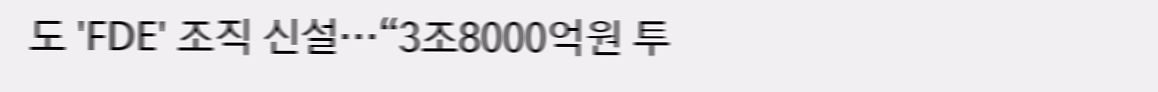도 'FDE' 조직 신설…“3조8000억원 투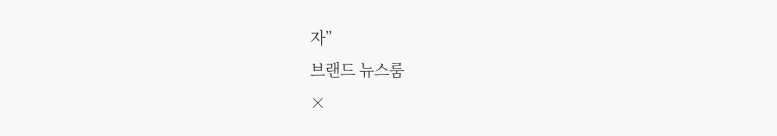자”
브랜드 뉴스룸
×